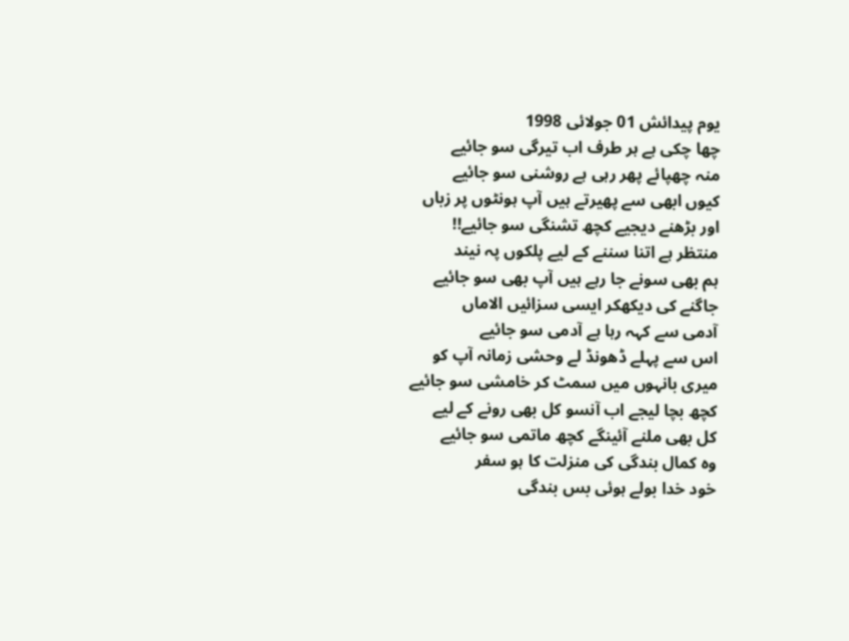یوم پیدائش 01 جولائی 1998
چھا چکی ہے ہر طرف اب تیرگی سو جائیے
منہ چھپائے پھر رہی ہے روشنی سو جائیے
کیوں ابھی سے پھیرتے ہیں آپ ہونٹوں پر زباں
اور بڑھنے دیجیے کچھ تشنگی سو جائیے!!
منتظر ہے اتنا سننے کے لیے پلکوں پہ نیند
ہم بھی سونے جا رہے ہیں آپ بھی سو جائیے
جاگنے کی دیکھکر ایسی سزائیں الاماں
آدمی سے کہہ رہا ہے آدمی سو جائیے
اس سے پہلے ڈھونڈ لے وحشی زمانہ آپ کو
میری بانہوں میں سمٹ کر خامشی سو جائیے
کچھ بچا لیجے اب آنسو کل بھی رونے کے لیے
کل بھی ملنے آئینگے کچھ ماتمی سو جائیے
وہ کمال بندگی کی منزلت کا ہو سفر
خود خدا بولے ہوئی بس بندگی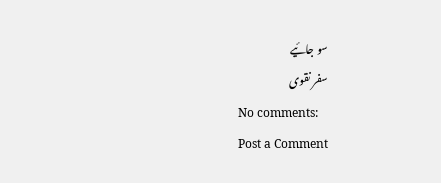سو جائیے
سفر نقوی
No comments:
Post a Comment